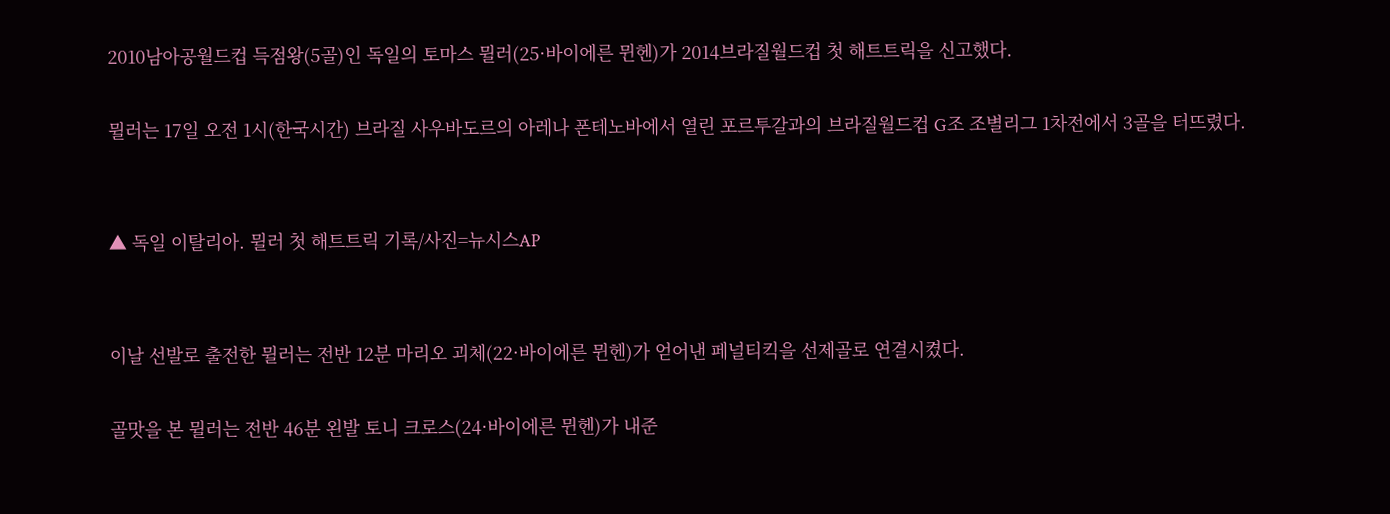2010남아공월드컵 득점왕(5골)인 독일의 토마스 뮐러(25·바이에른 뮌헨)가 2014브라질월드컵 첫 해트트릭을 신고했다.

뮐러는 17일 오전 1시(한국시간) 브라질 사우바도르의 아레나 폰테노바에서 열린 포르투갈과의 브라질월드컵 G조 조별리그 1차전에서 3골을 터뜨렸다.


▲ 독일 이탈리아. 뮐러 첫 해트트릭 기록/사진=뉴시스AP


이날 선발로 출전한 뮐러는 전반 12분 마리오 괴체(22·바이에른 뮌헨)가 얻어낸 페널티킥을 선제골로 연결시켰다.

골맛을 본 뮐러는 전반 46분 왼발 토니 크로스(24·바이에른 뮌헨)가 내준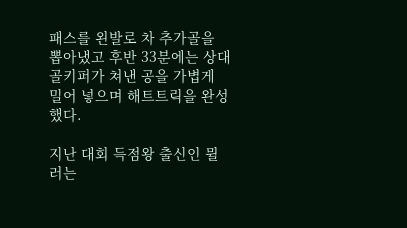패스를 왼발로 차 추가골을 뽑아냈고 후반 33분에는 상대 골키퍼가 쳐낸 공을 가볍게 밀어 넣으며 해트트릭을 완성했다.

지난 대회 득점왕 출신인 뮐러는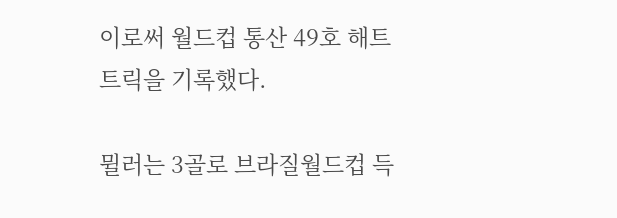이로써 월드컵 통산 49호 해트트릭을 기록했다.

뮐러는 3골로 브라질월드컵 득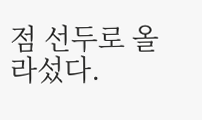점 선두로 올라섰다.